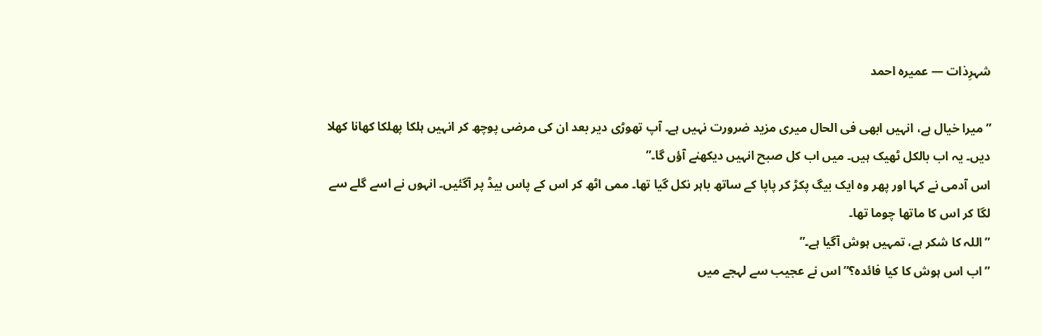شہرِذات — عمیرہ احمد

”میرا خیال ہے، انہیں ابھی فی الحال میری مزید ضرورت نہیں ہے۔ آپ تھوڑی دیر بعد ان کی مرضی پوچھ کر انہیں ہلکا پھلکا کھانا کھلا دیں۔ یہ اب بالکل ٹھیک ہیں۔ میں اب کل صبح انہیں دیکھنے آؤں گا۔”
اس آدمی نے کہا اور پھر وہ ایک بیگ پکڑ کر پاپا کے ساتھ باہر نکل گیا تھا۔ ممی اٹھ کر اس کے پاس بیڈ پر آگئیں۔ انہوں نے اسے گلے سے لگا کر اس کا ماتھا چوما تھا۔
”اللہ کا شکر ہے، تمہیں ہوش آگیا ہے۔”
”اب اس ہوش کا کیا فائدہ؟” اس نے عجیب سے لہجے میں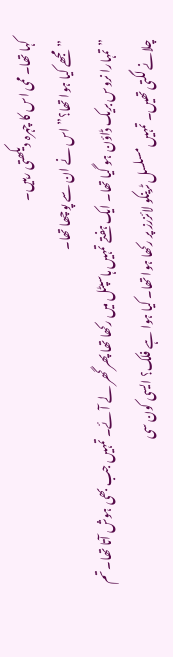کہا تھا۔ ممی اس کا چہرہ دیکھتی رہیں۔
”مجھے کیا ہوا تھا؟” اس نے ان سے پوچھا تھا۔
”تمہارا نروس بریک ڈاؤن ہو گیا تھا۔ ایک ہفتے تمہیں ہاسپٹل میں رکھا تھا پھر گھر لے آئے۔ تمہیں جب بھی ہوش آتا تھا۔ تم چلانے لگتی تھیں۔ تمہیں مسلسل ٹرینکو لائزرز پر رکھا ہوا تھا۔ کیا ہوا ہے فلک؟ ایسی کون سی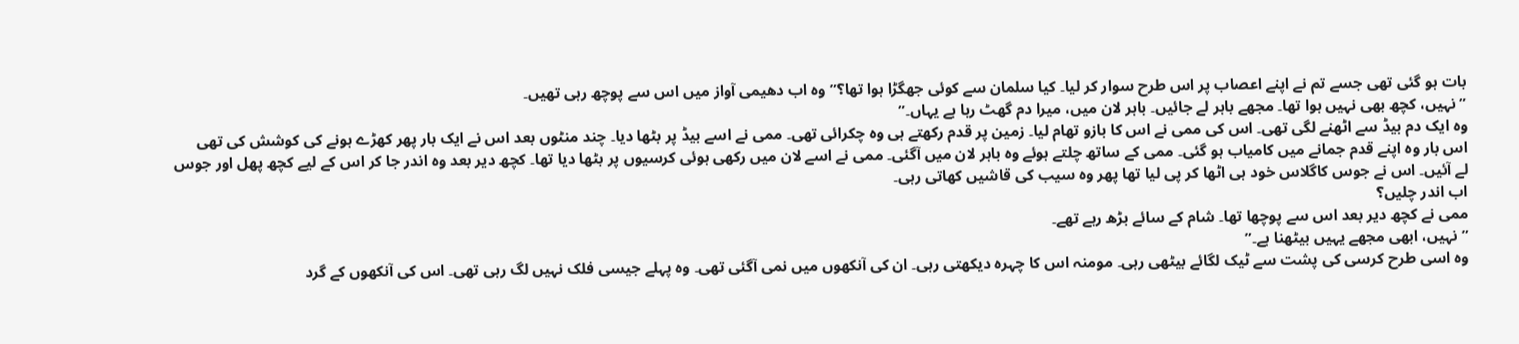بات ہو گئی تھی جسے تم نے اپنے اعصاب پر اس طرح سوار کر لیا۔ کیا سلمان سے کوئی جھگڑا ہوا تھا؟” وہ اب دھیمی آواز میں اس سے پوچھ رہی تھیں۔
”نہیں، کچھ بھی نہیں ہوا تھا۔ مجھے باہر لے جائیں۔ باہر لان میں، میرا دم گھٹ رہا ہے یہاں۔”
وہ ایک دم بیڈ سے اٹھنے لگی تھی۔ اس کی ممی نے اس کا بازو تھام لیا۔ زمین پر قدم رکھتے ہی وہ چکرائی تھی۔ ممی نے اسے بیڈ پر بٹھا دیا۔ چند منٹوں بعد اس نے ایک بار پھر کھڑے ہونے کی کوشش کی تھی اس بار وہ اپنے قدم جمانے میں کامیاب ہو گئی۔ ممی کے ساتھ چلتے ہوئے وہ باہر لان میں آگئی۔ ممی نے اسے لان میں رکھی ہوئی کرسیوں پر بٹھا دیا تھا۔ کچھ دیر بعد وہ اندر جا کر اس کے لیے کچھ پھل اور جوس لے آئیں۔ اس نے جوس کاگلاس خود ہی اٹھا کر پی لیا تھا پھر وہ سیب کی قاشیں کھاتی رہی۔
اب اندر چلیں؟
ممی نے کچھ دیر بعد اس سے پوچھا تھا۔ شام کے سائے بڑھ رہے تھے۔
”نہیں، ابھی مجھے یہیں بیٹھنا ہے۔”
وہ اسی طرح کرسی کی پشت سے ٹیک لگائے بیٹھی رہی۔ مومنہ اس کا چہرہ دیکھتی رہی۔ ان کی آنکھوں میں نمی آگئی تھی۔ وہ پہلے جیسی فلک نہیں لگ رہی تھی۔ اس کی آنکھوں کے گرد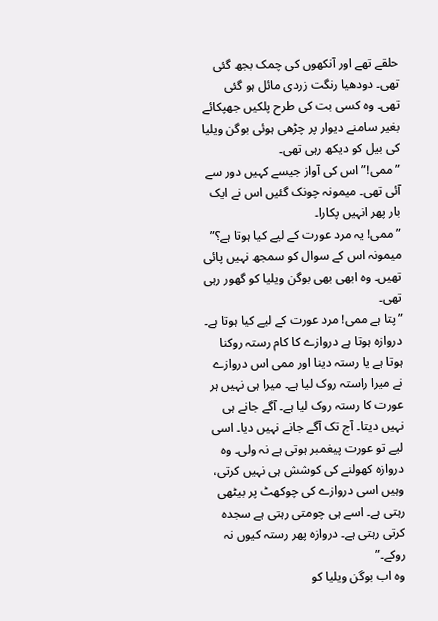حلقے تھے اور آنکھوں کی چمک بجھ گئی تھی۔ دودھیا رنگت زردی مائل ہو گئی تھی۔ وہ کسی بت کی طرح پلکیں جھپکائے بغیر سامنے دیوار پر چڑھی ہوئی بوگن ویلیا کی بیل کو دیکھ رہی تھی۔
”ممی!” اس کی آواز جیسے کہیں دور سے آئی تھی۔ میمونہ چونک گئیں اس نے ایک بار پھر انہیں پکارا۔
”ممی! یہ مرد عورت کے لیے کیا ہوتا ہے؟” میمونہ اس کے سوال کو سمجھ نہیں پائی تھیں۔ وہ ابھی بھی بوگن ویلیا کو گھور رہی تھی۔
”پتا ہے ممی! مرد عورت کے لیے کیا ہوتا ہے۔ دروازہ ہوتا ہے دروازے کا کام رستہ روکنا ہوتا ہے یا رستہ دینا اور ممی اس دروازے نے میرا راستہ روک لیا ہے۔ میرا ہی نہیں ہر عورت کا رستہ روک لیا ہے۔ آگے جانے ہی نہیں دیتا۔ آج تک آگے جانے نہیں دیا۔ اسی لیے تو عورت پیغمبر ہوتی ہے نہ ولی۔ وہ دروازہ کھولنے کی کوشش ہی نہیں کرتی، وہیں اسی دروازے کی چوکھٹ پر بیٹھی رہتی ہے۔ اسے ہی چومتی رہتی ہے سجدہ کرتی رہتی ہے۔ دروازہ پھر رستہ کیوں نہ روکے۔”
وہ اب بوگن ویلیا کو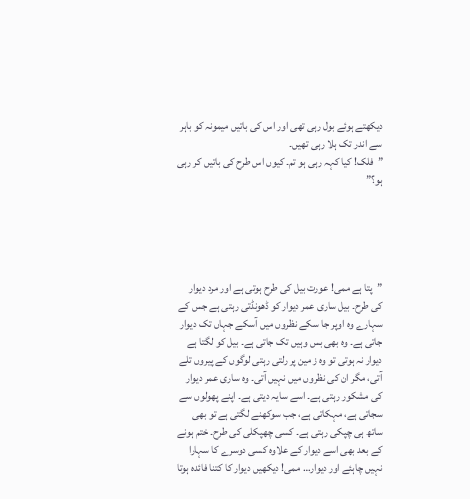دیکھتے ہوئے بول رہی تھی اور اس کی باتیں میمونہ کو باہر سے اندر تک ہلا رہی تھیں۔
”فلک! کیا کہہ رہی ہو تم۔ کیوں اس طرح کی باتیں کر رہی ہو؟”





”پتا ہے ممی! عورت بیل کی طرح ہوتی ہے اور مرد دیوار کی طرح۔ بیل ساری عمر دیوار کو ڈھونڈتی رہتی ہے جس کے سہارے وہ اوپر جا سکے نظروں میں آسکے جہاں تک دیوار جاتی ہے۔ وہ بھی بس وہیں تک جاتی ہے۔ بیل کو لگتا ہے دیوار نہ ہوتی تو وہ ز مین پر رلتی رہتی لوگوں کے پیروں تلے آتی، مگر ان کی نظروں میں نہیں آتی۔ وہ ساری عمر دیوار کی مشکور رہتی ہے۔ اسے سایہ دیتی ہے۔ اپنے پھولوں سے سجاتی ہے، مہکاتی ہے، جب سوکھنے لگتی ہے تو بھی ساتھ ہی چپکی رہتی ہے۔ کسی چھپکلی کی طرح۔ ختم ہونے کے بعد بھی اسے دیوار کے علاوہ کسی دوسرے کا سہارا نہیں چاہئے اور دیوار… ممی! دیکھیں دیوار کا کتنا فائدہ ہوتا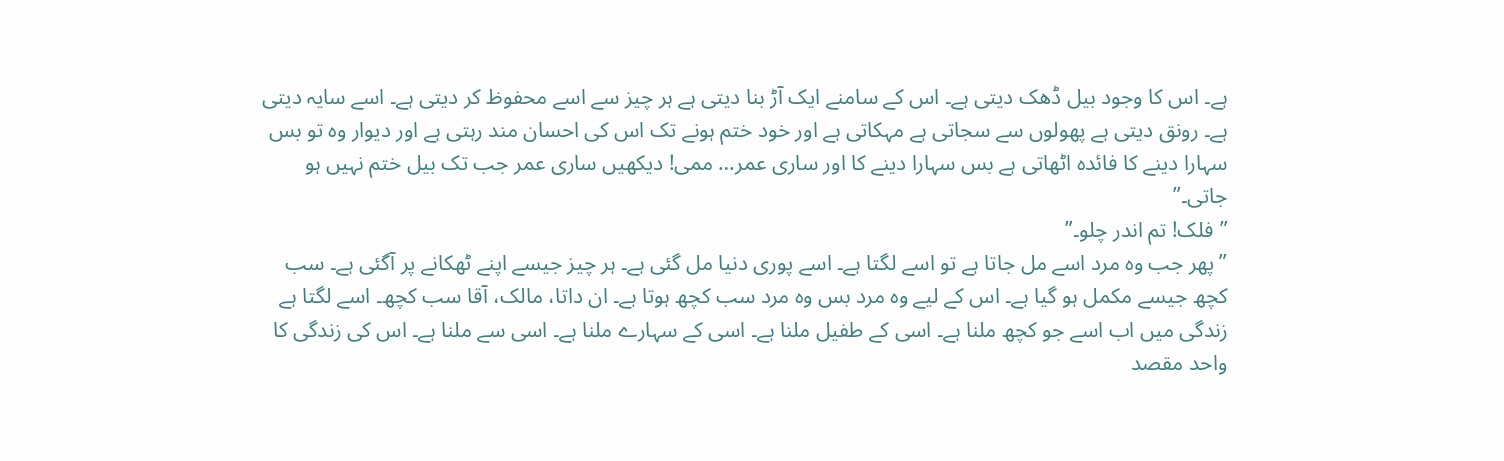ہے۔ اس کا وجود بیل ڈھک دیتی ہے۔ اس کے سامنے ایک آڑ بنا دیتی ہے ہر چیز سے اسے محفوظ کر دیتی ہے۔ اسے سایہ دیتی ہے۔ رونق دیتی ہے پھولوں سے سجاتی ہے مہکاتی ہے اور خود ختم ہونے تک اس کی احسان مند رہتی ہے اور دیوار وہ تو بس سہارا دینے کا فائدہ اٹھاتی ہے بس سہارا دینے کا اور ساری عمر… ممی! دیکھیں ساری عمر جب تک بیل ختم نہیں ہو جاتی۔”
”فلک! تم اندر چلو۔”
”پھر جب وہ مرد اسے مل جاتا ہے تو اسے لگتا ہے۔ اسے پوری دنیا مل گئی ہے۔ ہر چیز جیسے اپنے ٹھکانے پر آگئی ہے۔ سب کچھ جیسے مکمل ہو گیا ہے۔ اس کے لیے وہ مرد بس وہ مرد سب کچھ ہوتا ہے۔ ان داتا، مالک، آقا سب کچھ۔ اسے لگتا ہے زندگی میں اب اسے جو کچھ ملنا ہے۔ اسی کے طفیل ملنا ہے۔ اسی کے سہارے ملنا ہے۔ اسی سے ملنا ہے۔ اس کی زندگی کا واحد مقصد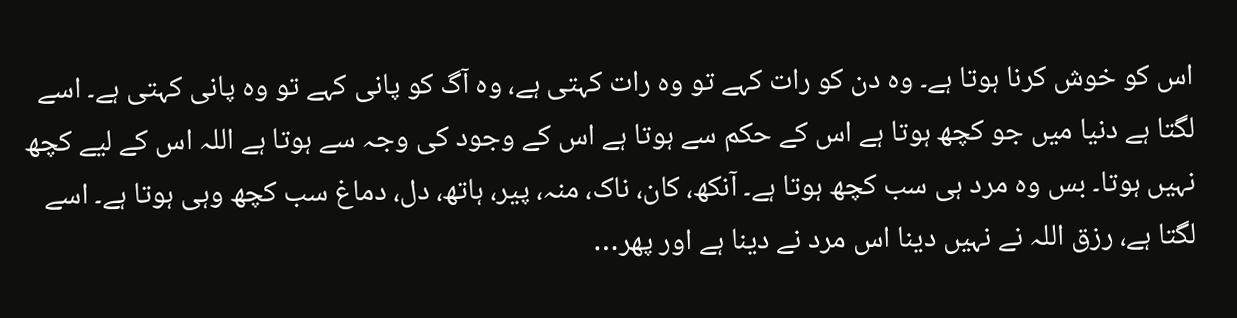اس کو خوش کرنا ہوتا ہے۔ وہ دن کو رات کہے تو وہ رات کہتی ہے، وہ آگ کو پانی کہے تو وہ پانی کہتی ہے۔ اسے لگتا ہے دنیا میں جو کچھ ہوتا ہے اس کے حکم سے ہوتا ہے اس کے وجود کی وجہ سے ہوتا ہے اللہ اس کے لیے کچھ نہیں ہوتا۔ بس وہ مرد ہی سب کچھ ہوتا ہے۔ آنکھ، کان، ناک، منہ، پیر، ہاتھ، دل، دماغ سب کچھ وہی ہوتا ہے۔ اسے لگتا ہے، رزق اللہ نے نہیں دینا اس مرد نے دینا ہے اور پھر…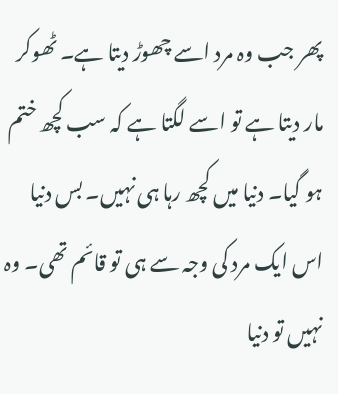پھر جب وہ مرد اسے چھوڑ دیتا ہے۔ ٹھوکر مار دیتا ہے تو اسے لگتا ہے کہ سب کچھ ختم ہو گیا۔ دنیا میں کچھ رہا ہی نہیں۔ بس دنیا اس ایک مرد کی وجہ سے ہی تو قائم تھی۔ وہ نہیں تو دنیا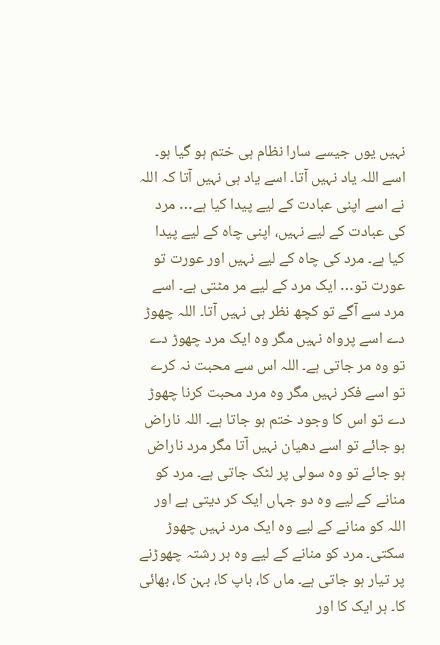نہیں یوں جیسے سارا نظام ہی ختم ہو گیا ہو۔ اسے اللہ یاد نہیں آتا۔ اسے یاد ہی نہیں آتا کہ اللہ نے اسے اپنی عبادت کے لیے پیدا کیا ہے… مرد کی عبادت کے لیے نہیں، اپنی چاہ کے لیے پیدا کیا ہے۔ مرد کی چاہ کے لیے نہیں اور عورت تو عورت تو… ایک مرد کے لیے مر مٹتی ہے۔ اسے مرد سے آگے تو کچھ نظر ہی نہیں آتا۔ اللہ چھوڑ دے اسے پرواہ نہیں مگر وہ ایک مرد چھوڑ دے تو وہ مر جاتی ہے۔ اللہ اس سے محبت نہ کرے تو اسے فکر نہیں مگر وہ مرد محبت کرنا چھوڑ دے تو اس کا وجود ختم ہو جاتا ہے۔ اللہ ناراض ہو جائے تو اسے دھیان نہیں آتا مگر مرد ناراض ہو جائے تو وہ سولی پر لٹک جاتی ہے۔ مرد کو منانے کے لیے وہ دو جہاں ایک کر دیتی ہے اور اللہ کو منانے کے لیے وہ ایک مرد نہیں چھوڑ سکتی۔ مرد کو منانے کے لیے وہ ہر رشتہ چھوڑنے پر تیار ہو جاتی ہے۔ ماں کا، باپ کا، بہن کا، بھائی کا۔ ہر ایک کا اور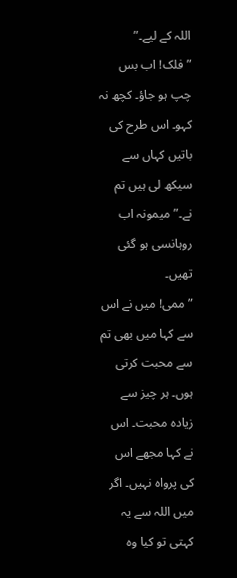اللہ کے لیے۔”
”فلک! اب بس چپ ہو جاؤ۔ کچھ نہ کہو۔ اس طرح کی باتیں کہاں سے سیکھ لی ہیں تم نے۔” میمونہ اب روہانسی ہو گئی تھیں۔
”ممی! میں نے اس سے کہا میں بھی تم سے محبت کرتی ہوں۔ ہر چیز سے زیادہ محبت۔ اس نے کہا مجھے اس کی پرواہ نہیں۔ اگر میں اللہ سے یہ کہتی تو کیا وہ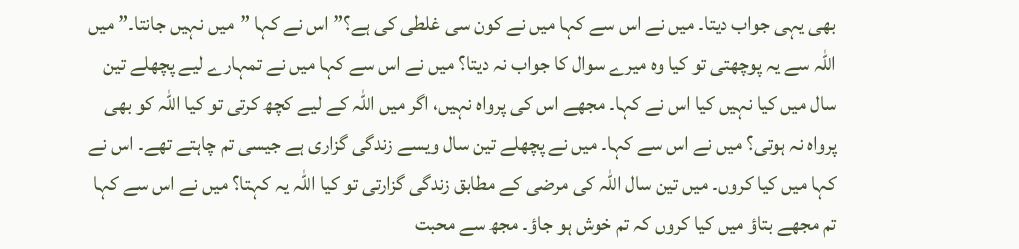بھی یہی جواب دیتا۔ میں نے اس سے کہا میں نے کون سی غلطی کی ہے؟” اس نے کہا ”میں نہیں جانتا۔” میں اللہ سے یہ پوچھتی تو کیا وہ میرے سوال کا جواب نہ دیتا؟ میں نے اس سے کہا میں نے تمہارے لیے پچھلے تین سال میں کیا نہیں کیا اس نے کہا۔ مجھے اس کی پرواہ نہیں، اگر میں اللہ کے لیے کچھ کرتی تو کیا اللہ کو بھی پرواہ نہ ہوتی؟ میں نے اس سے کہا۔ میں نے پچھلے تین سال ویسے زندگی گزاری ہے جیسی تم چاہتے تھے۔ اس نے کہا میں کیا کروں۔ میں تین سال اللہ کی مرضی کے مطابق زندگی گزارتی تو کیا اللہ یہ کہتا؟ میں نے اس سے کہا تم مجھے بتاؤ میں کیا کروں کہ تم خوش ہو جاؤ۔ مجھ سے محبت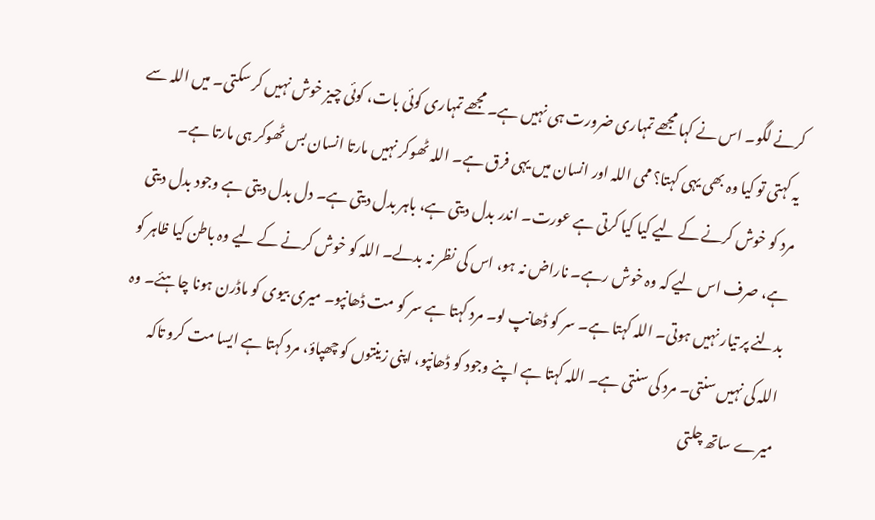کرنے لگو۔ اس نے کہا مجھے تمہاری ضرورت ہی نہیں ہے۔ مجھے تمہاری کوئی بات، کوئی چیز خوش نہیں کر سکتی۔ میں اللہ سے یہ کہتی تو کیا وہ بھی یہی کہتا؟ ممی اللہ اور انسان میں یہی فرق ہے۔ اللہ ٹھوکر نہیں مارتا انسان بس ٹھوکر ہی مارتا ہے۔
مرد کو خوش کرنے کے لیے کیا کیا کرتی ہے عورت۔ اندر بدل دیتی ہے، باہر بدل دیتی ہے۔ دل بدل دیتی ہے وجود بدل دیتی ہے، صرف اس لیے کہ وہ خوش رہے۔ ناراض نہ ہو، اس کی نظر نہ بدلے۔ اللہ کو خوش کرنے کے لیے وہ باطن کیا ظاہر کو بدلنے پر تیار نہیں ہوتی۔ اللہ کہتا ہے۔ سر کو ڈھانپ لو۔ مرد کہتا ہے سر کو مت ڈھانپو۔ میری بیوی کو ماڈرن ہونا چاہئے۔ وہ اللہ کی نہیں سنتی۔ مرد کی سنتی ہے۔ اللہ کہتا ہے اپنے وجود کو ڈھانپو، اپنی زینتوں کو چھپاؤ، مرد کہتا ہے ایسا مت کرو تاکہ میرے ساتھ چلتی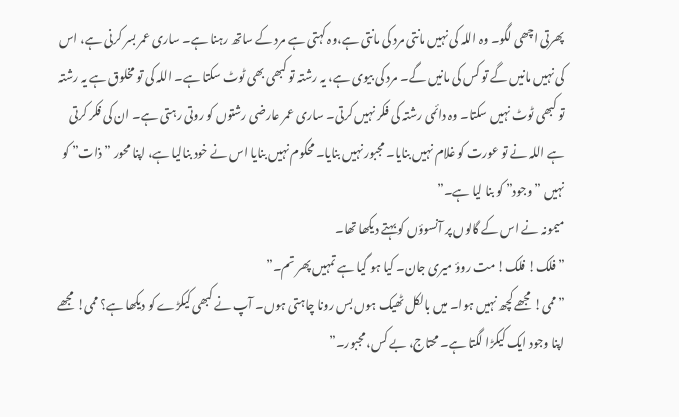پھرتی اچھی لگو۔ وہ اللہ کی نہیں مانتی مرد کی مانتی ہے،وہ کہتی ہے مرد کے ساتھ رہنا ہے۔ ساری عمر بسر کرنی ہے، اس کی نہیں مانیں گے تو کس کی مانیں گے۔ مرد کی بیوی ہے، یہ رشتہ تو کبھی بھی ٹوٹ سکتا ہے۔ اللہ کی تو مخلوق ہے یہ رشتہ تو کبھی ٹوٹ نہیں سکتا۔ وہ دائمی رشتہ کی فکر نہیں کرتی۔ ساری عمر عارضی رشتوں کو روتی رہتی ہے۔ ان کی فکر کرتی ہے اللہ نے تو عورت کو غلام نہیں بنایا۔ مجبور نہیں بنایا۔ محکوم نہیں بنایا اس نے خود بنالیا ہے، اپنا محور ”ذات” کو نہیں ”وجود” کو بنا لیا ہے۔”
میمونہ نے اس کے گالوں پر آنسوؤں کو بہتے دیکھا تھا۔
”فلک! فلک! مت روؤ میری جان۔ کیا ہو گیا ہے تمہیں پھر تم۔”
”ممی! مجھے کچھ نہیں ہوا۔ میں بالکل ٹھیک ہوں بس رونا چاہتی ہوں۔ آپ نے کبھی کیکڑے کو دیکھا ہے؟ ممی! مجھے اپنا وجود ایک کیکڑا لگتا ہے۔ محتاج، بے کس، مجبور۔”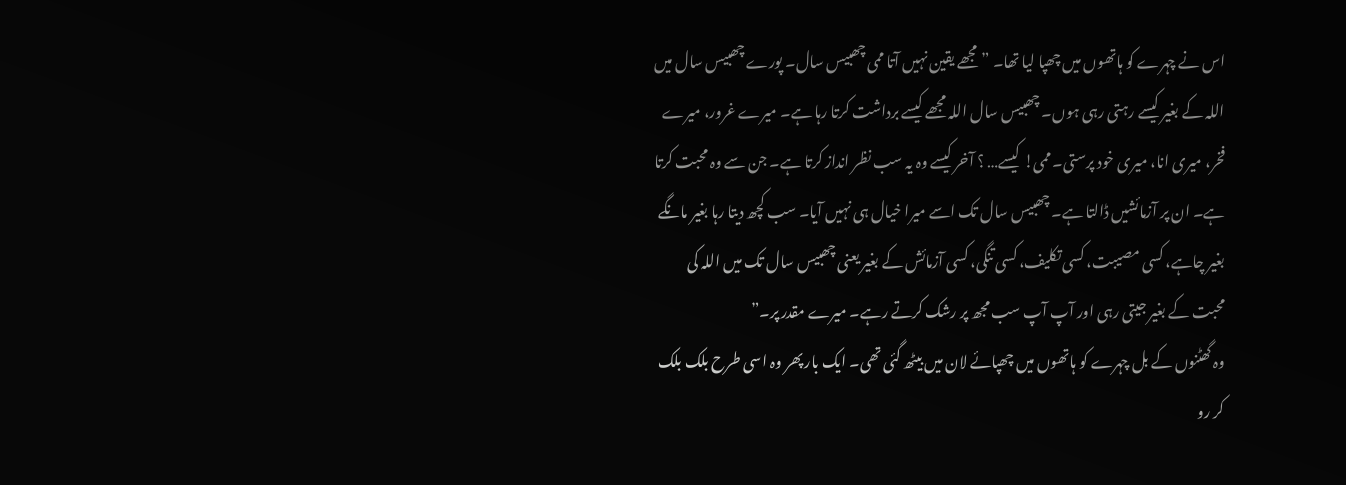اس نے چہرے کو ہاتھوں میں چھپا لیا تھا۔ ”مجھے یقین نہیں آتا ممی چھبیس سال۔ پورے چھبیس سال میں اللہ کے بغیر کیسے رہتی رہی ہوں۔ چھبیس سال اللہ مجھے کیسے برداشت کرتا رہا ہے۔ میرے غرور، میرے فخر، میری انا، میری خود پرستی۔ ممی! کیسے… ؟ آخر کیسے وہ یہ سب نظر انداز کرتا ہے۔ جن سے وہ محبت کرتا ہے۔ ان پر آزمائشیں ڈالتا ہے۔ چھبیس سال تک اسے میرا خیال ہی نہیں آیا۔ سب کچھ دیتا رہا بغیر مانگے بغیر چاہے، کسی مصیبت، کسی تکلیف، کسی تنگی، کسی آزمائش کے بغیر یعنی چھبیس سال تک میں اللہ کی محبت کے بغیر جیتی رہی اور آپ آپ سب مجھ پر رشک کرتے رہے۔ میرے مقدر پر۔”
وہ گھٹنوں کے بل چہرے کو ہاتھوں میں چھپائے لان میں بیٹھ گئی تھی۔ ایک بار پھر وہ اسی طرح بلک بلک کر رو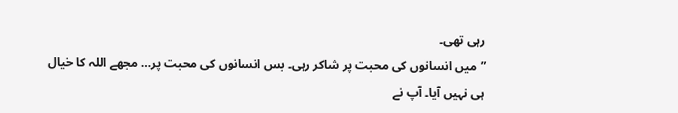رہی تھی۔
”میں انسانوں کی محبت پر شاکر رہی۔ بس انسانوں کی محبت پر… مجھے اللہ کا خیال ہی نہیں آیا۔ آپ نے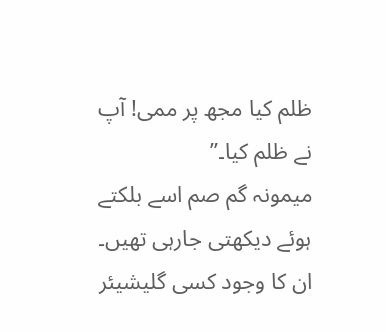ظلم کیا مجھ پر ممی! آپ نے ظلم کیا۔”
میمونہ گم صم اسے بلکتے ہوئے دیکھتی جارہی تھیں۔ ان کا وجود کسی گلیشیئر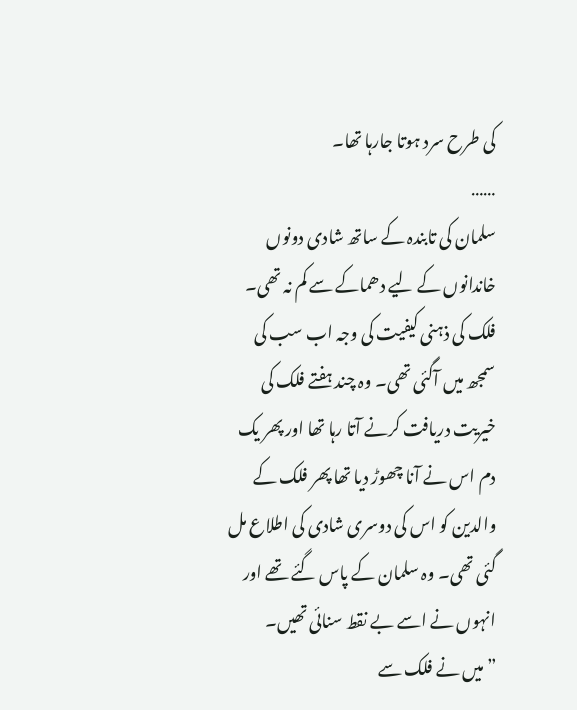کی طرح سرد ہوتا جارہا تھا۔
……
سلمان کی تابندہ کے ساتھ شادی دونوں خاندانوں کے لیے دھماکے سے کم نہ تھی۔ فلک کی ذہنی کیفیت کی وجہ اب سب کی سمجھ میں آگئی تھی۔ وہ چند ہفتے فلک کی خیریت دریافت کرنے آتا رہا تھا اور پھر یک دم اس نے آنا چھوڑ دیا تھا پھر فلک کے والدین کو اس کی دوسری شادی کی اطلاع مل گئی تھی۔ وہ سلمان کے پاس گئے تھے اور انہوں نے اسے بے نقط سنائی تھیں۔
”میں نے فلک سے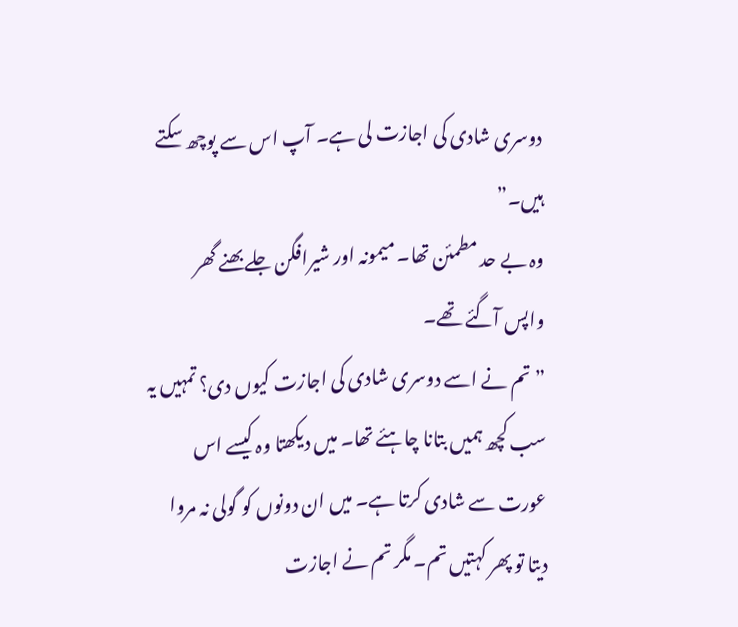دوسری شادی کی اجازت لی ہے۔ آپ اس سے پوچھ سکتے ہیں۔”
وہ بے حد مطمئن تھا۔ میمونہ اور شیرافگن جلے بھنے گھر واپس آگئے تھے۔
”تم نے اسے دوسری شادی کی اجازت کیوں دی؟ تمہیں یہ سب کچھ ہمیں بتانا چاہئے تھا۔ میں دیکھتا وہ کیسے اس عورت سے شادی کرتا ہے۔ میں ان دونوں کو گولی نہ مروا دیتا تو پھر کہتیں تم۔ مگر تم نے اجازت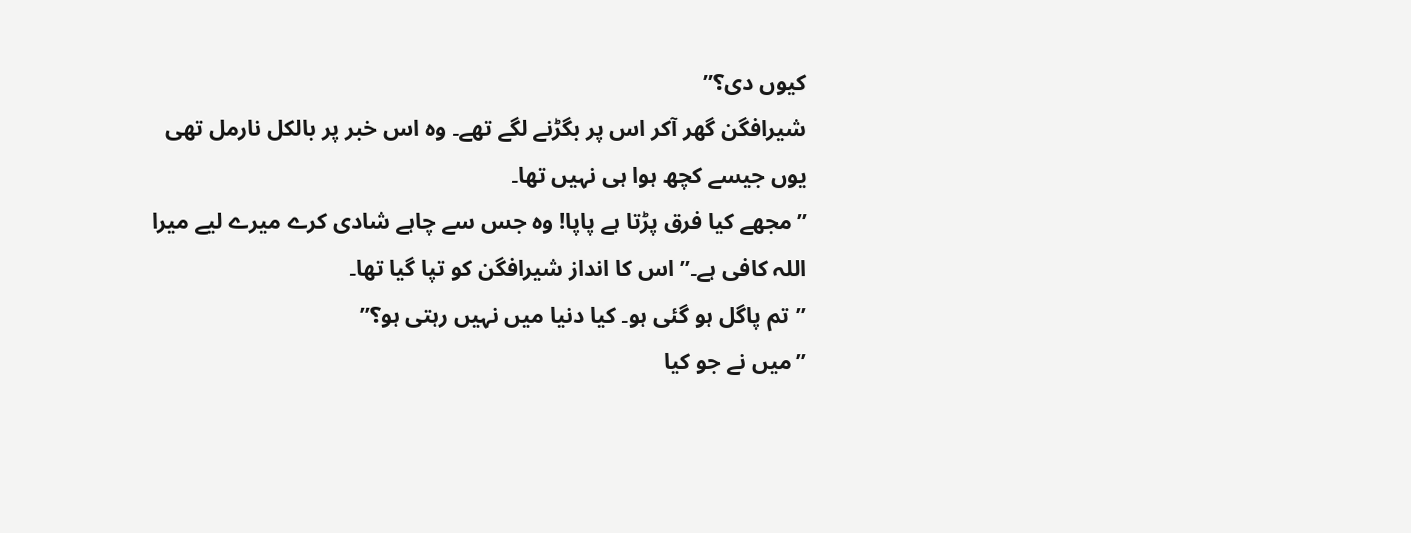کیوں دی؟”
شیرافگن گھر آکر اس پر بگڑنے لگے تھے۔ وہ اس خبر پر بالکل نارمل تھی یوں جیسے کچھ ہوا ہی نہیں تھا۔
”مجھے کیا فرق پڑتا ہے پاپا! وہ جس سے چاہے شادی کرے میرے لیے میرا اللہ کافی ہے۔” اس کا انداز شیرافگن کو تپا گیا تھا۔
”تم پاگل ہو گئی ہو۔ کیا دنیا میں نہیں رہتی ہو؟”
”میں نے جو کیا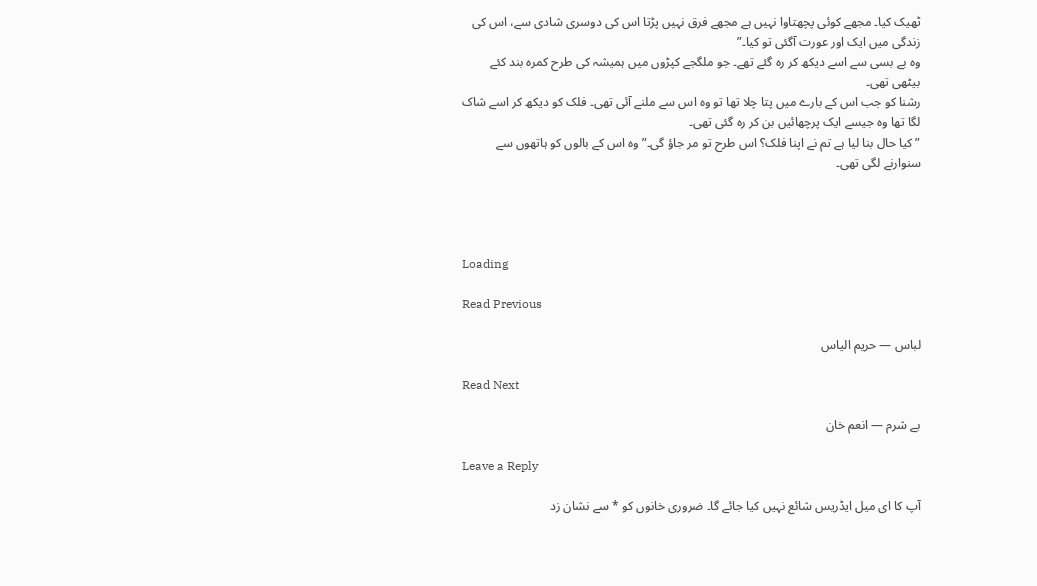ٹھیک کیا۔ مجھے کوئی پچھتاوا نہیں ہے مجھے فرق نہیں پڑتا اس کی دوسری شادی سے، اس کی زندگی میں ایک اور عورت آگئی تو کیا۔”
وہ بے بسی سے اسے دیکھ کر رہ گئے تھے۔ جو ملگجے کپڑوں میں ہمیشہ کی طرح کمرہ بند کئے بیٹھی تھی۔
رشنا کو جب اس کے بارے میں پتا چلا تھا تو وہ اس سے ملنے آئی تھی۔ فلک کو دیکھ کر اسے شاک لگا تھا وہ جیسے ایک پرچھائیں بن کر رہ گئی تھی۔
”کیا حال بنا لیا ہے تم نے اپنا فلک؟ اس طرح تو مر جاؤ گی۔” وہ اس کے بالوں کو ہاتھوں سے سنوارنے لگی تھی۔




Loading

Read Previous

لباس — حریم الیاس

Read Next

بے شرم — انعم خان

Leave a Reply

آپ کا ای میل ایڈریس شائع نہیں کیا جائے گا۔ ضروری خانوں کو * سے نشان زد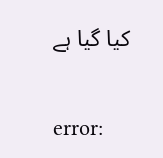کیا گیا ہے

error: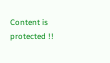Content is protected !!